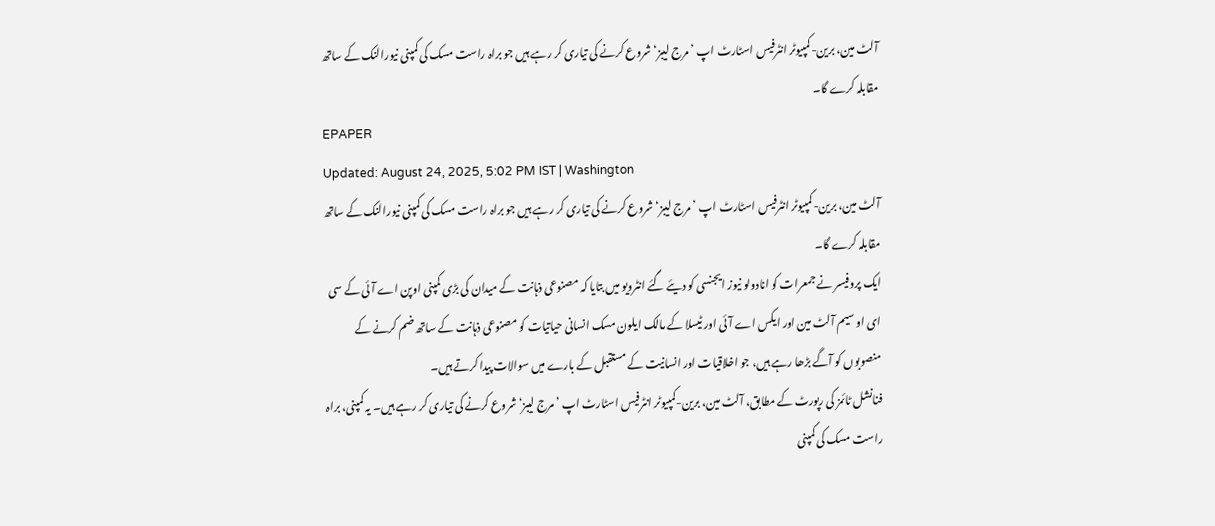آلٹ مین، برین-کمپیوٹر انٹرفیس اسٹارٹ اپ ’مرج لیبز‘ شروع کرنے کی تیاری کر رہے ہیں جو براہ راست مسک کی کمپنی نیورالنک کے ساتھ مقابلہ کرے گا۔
EPAPER
Updated: August 24, 2025, 5:02 PM IST | Washington
آلٹ مین، برین-کمپیوٹر انٹرفیس اسٹارٹ اپ ’مرج لیبز‘ شروع کرنے کی تیاری کر رہے ہیں جو براہ راست مسک کی کمپنی نیورالنک کے ساتھ مقابلہ کرے گا۔
ایک پروفیسر نے جمعرات کو انادولو نیوز ایجنسی کو دیئے گئے انٹرویو میں بتایا کہ مصنوعی ذہانت کے میدان کی بڑی کمپنی اوپن اے آئی کے سی ای او سیم آلٹ مین اور ایکس اے آئی اور ٹیسلا کے مالک ایلون مسک انسانی حیاتیات کو مصنوعی ذہانت کے ساتھ ضم کرنے کے منصوبوں کو آگے بڑھا رہے ہیں، جو اخلاقیات اور انسانیت کے مستقبل کے بارے میں سوالات پیدا کرتے ہیں۔
فنانشل ٹائمز کی رپورٹ کے مطابق، آلٹ مین، برین-کمپیوٹر انٹرفیس اسٹارٹ اپ ’مرج لیبز‘ شروع کرنے کی تیاری کر رہے ہیں۔ یہ کمپنی، براہ راست مسک کی کمپنی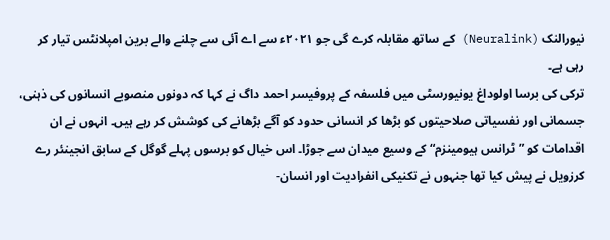نیورالنک (Neuralink) کے ساتھ مقابلہ کرے گی جو ۲۰۲۱ء سے اے آئی سے چلنے والے برین امپلانٹس تیار کر رہی ہے۔
ترکی کی برسا اولوداغ یونیورسٹی میں فلسفہ کے پروفیسر احمد داگ نے کہا کہ دونوں منصوبے انسانوں کی ذہنی، جسمانی اور نفسیاتی صلاحیتوں کو بڑھا کر انسانی حدود کو آگے بڑھانے کی کوشش کر رہے ہیں۔ انہوں نے ان اقدامات کو ”ٹرانس ہیومینزم“ کے وسیع میدان سے جوڑا۔ اس خیال کو برسوں پہلے گوگل کے سابق انجینئر رے کرزویل نے پیش کیا تھا جنہوں نے تکنیکی انفرادیت اور انسان-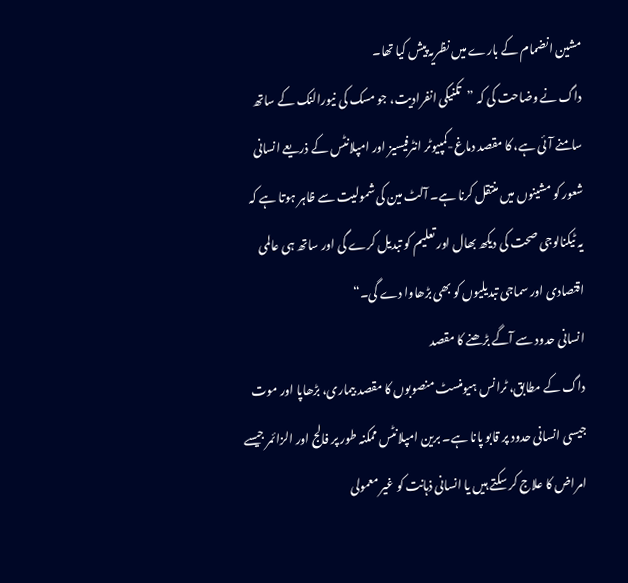مشین انضمام کے بارے میں نظریہ پیش کیا تھا۔
داگ نے وضاحت کی کہ ”تکنیکی انفرادیت، جو مسک کی نیورالنک کے ساتھ سامنے آئی ہے، کا مقصد دماغ-کمپیوٹر انٹرفیسیز اور امپلانٹس کے ذریعے انسانی شعور کو مشینوں میں منتقل کرنا ہے۔ آلٹ مین کی شمولیت سے ظاہر ہوتا ہے کہ یہ ٹیکنالوجی صحت کی دیکھ بھال اور تعلیم کو تبدیل کرے گی اور ساتھ ہی عالمی اقتصادی اور سماجی تبدیلیوں کو بھی بڑھاوا دے گی۔“
انسانی حدود سے آگے بڑھنے کا مقصد
داگ کے مطابق، ٹرانس ہیومنسٹ منصوبوں کا مقصد بیماری، بڑھاپا اور موت جیسی انسانی حدود پر قابو پانا ہے۔ برین امپلانٹس ممکنہ طور پر فالج اور الزائمر جیسے امراض کا علاج کر سکتے ہیں یا انسانی ذہانت کو غیر معمولی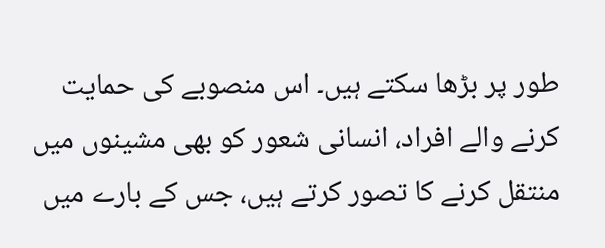طور پر بڑھا سکتے ہیں۔ اس منصوبے کی حمایت کرنے والے افراد، انسانی شعور کو بھی مشینوں میں منتقل کرنے کا تصور کرتے ہیں، جس کے بارے میں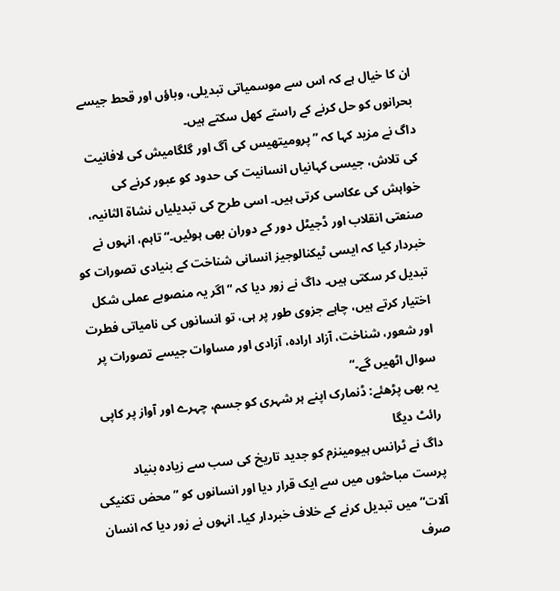ان کا خیال ہے کہ اس سے موسمیاتی تبدیلی، وباؤں اور قحط جیسے بحرانوں کو حل کرنے کے راستے کھل سکتے ہیں۔
داگ نے مزید کہا کہ ”پرومیتھیس کی آگ اور گلگامیش کی لافانیت کی تلاش، جیسی کہانیاں انسانیت کی حدود کو عبور کرنے کی خواہش کی عکاسی کرتی ہیں۔ اسی طرح کی تبدیلیاں نشاۃ الثانیہ، صنعتی انقلاب اور ڈجیٹل دور کے دوران بھی ہوئیں۔“ تاہم، انہوں نے خبردار کیا کہ ایسی ٹیکنالوجیز انسانی شناخت کے بنیادی تصورات کو تبدیل کر سکتی ہیں۔ داگ نے زور دیا کہ ”اگر یہ منصوبے عملی شکل اختیار کرتے ہیں، چاہے جزوی طور پر ہی، تو انسانوں کی نامیاتی فطرت اور شعور، شناخت، آزاد ارادہ، آزادی اور مساوات جیسے تصورات پر سوال اٹھیں گے۔“
یہ بھی پڑھئے: ڈنمارک اپنے ہر شہری کو جسم، چہرے اور آواز پر کاپی رائٹ دیگا
داگ نے ٹرانس ہیومینزم کو جدید تاریخ کی سب سے زیادہ بنیاد پرست مباحثوں میں سے ایک قرار دیا اور انسانوں کو ”محض تکنیکی آلات“ میں تبدیل کرنے کے خلاف خبردار کیا۔ انہوں نے زور دیا کہ انسان صرف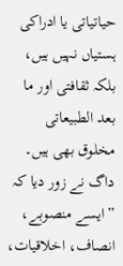حیاتیاتی یا ادراکی ہستیاں نہیں ہیں، بلکہ ثقافتی اور ما بعد الطبیعاتی مخلوق بھی ہیں۔ داگ نے زور دیا کہ ”ایسے منصوبے، انصاف، اخلاقیات،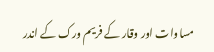مساوات اور وقار کے فریم ورک کے اندر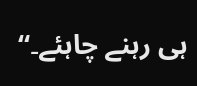ہی رہنے چاہئے۔“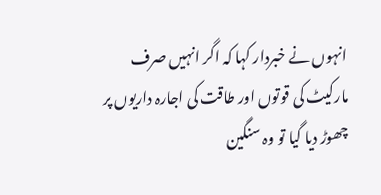انہوں نے خبردار کہا کہ اگر انہیں صرف مارکیٹ کی قوتوں اور طاقت کی اجارہ داریوں پر چھوڑ دیا گیا تو وہ سنگین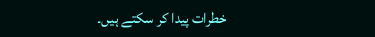خطرات پیدا کر سکتے ہیں۔